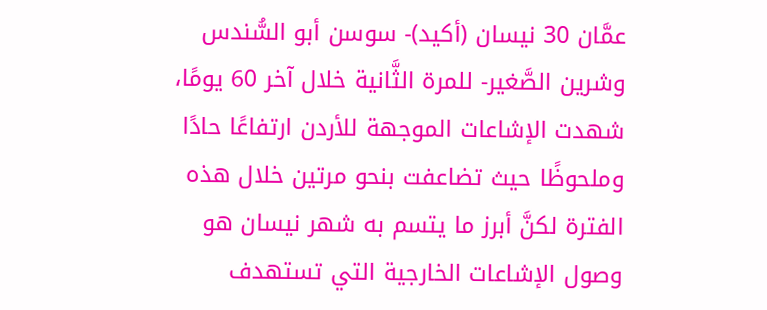عمَّان 30 نيسان (أكيد)- سوسن أبو السُّندس وشرين الصَّغير- للمرة الثَّانية خلال آخر 60 يومًا، شهدت الإشاعات الموجهة للأردن ارتفاعًا حادًا وملحوظًا حيث تضاعفت بنحو مرتين خلال هذه الفترة لكنَّ أبرز ما يتسم به شهر نيسان هو وصول الإشاعات الخارجية التي تستهدف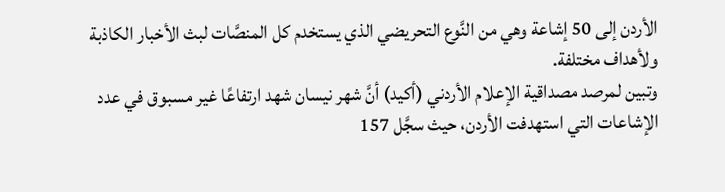الأردن إلى 50 إشاعة وهي من النَّوع التحريضي الذي يستخدم كل المنصَّات لبث الأخبار الكاذبة ولأهداف مختلفة.
وتبين لمرصد مصداقية الإعلام الأردني (أكيد) أنَّ شهر نيسان شهد ارتفاعًا غير مسبوق في عدد الإشاعات التي استهدفت الأردن، حيث سجَّل 157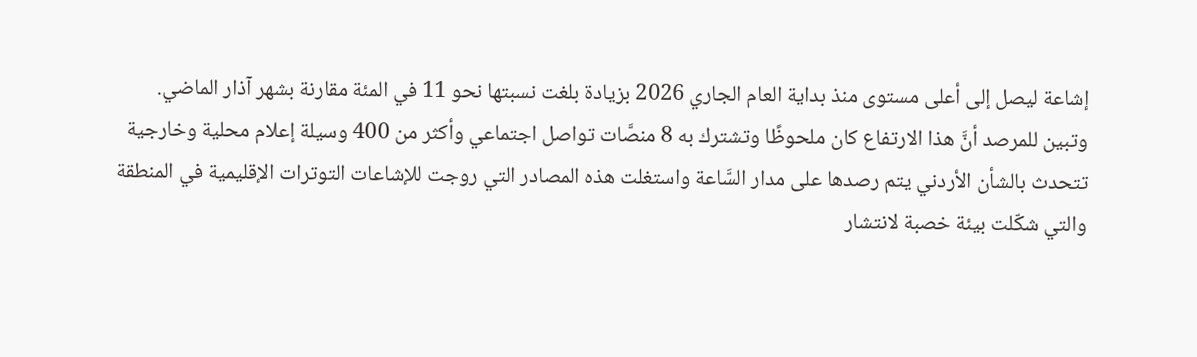إشاعة ليصل إلى أعلى مستوى منذ بداية العام الجاري 2026 بزيادة بلغت نسبتها نحو 11 في المئة مقارنة بشهر آذار الماضي.
وتبين للمرصد أنَّ هذا الارتفاع كان ملحوظًا وتشترك به 8 منصَّات تواصل اجتماعي وأكثر من 400 وسيلة إعلام محلية وخارجية تتحدث بالشأن الأردني يتم رصدها على مدار السَّاعة واستغلت هذه المصادر التي روجت للإشاعات التوترات الإقليمية في المنطقة والتي شكّلت بيئة خصبة لانتشار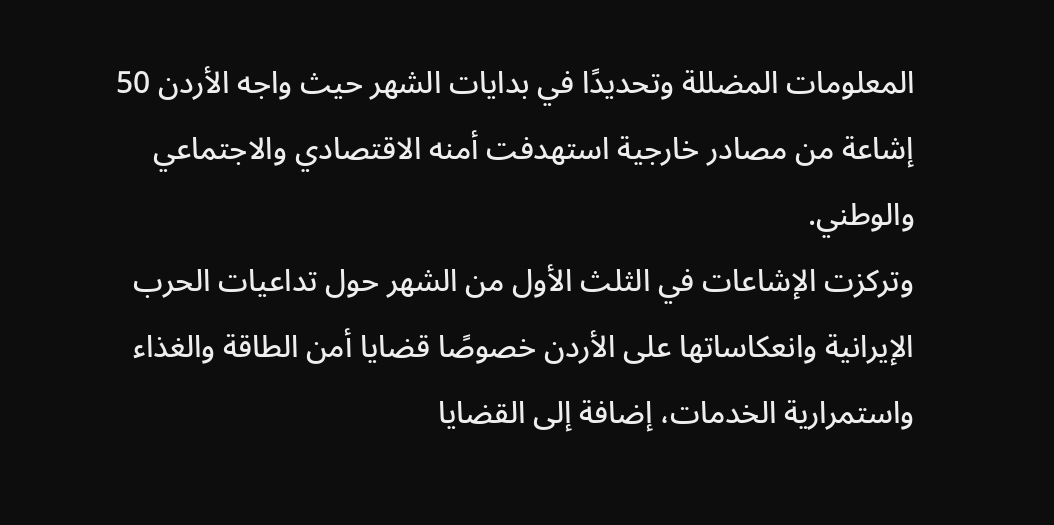المعلومات المضللة وتحديدًا في بدايات الشهر حيث واجه الأردن 50 إشاعة من مصادر خارجية استهدفت أمنه الاقتصادي والاجتماعي والوطني.
وتركزت الإشاعات في الثلث الأول من الشهر حول تداعيات الحرب الإيرانية وانعكاساتها على الأردن خصوصًا قضايا أمن الطاقة والغذاء واستمرارية الخدمات، إضافة إلى القضايا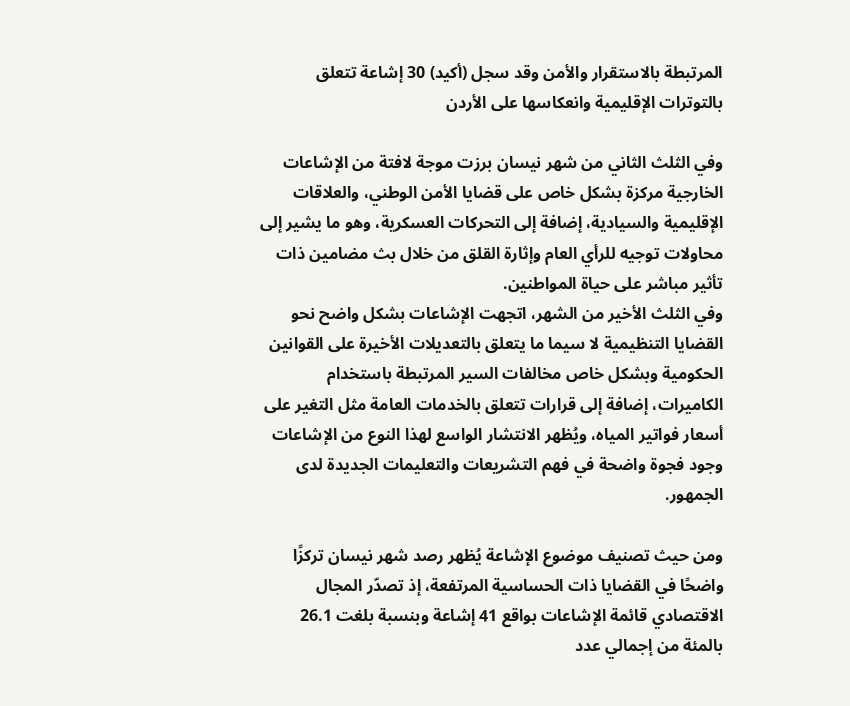المرتبطة بالاستقرار والأمن وقد سجل (أكيد) 30 إشاعة تتعلق بالتوترات الإقليمية وانعكاسها على الأردن

وفي الثلث الثاني من شهر نيسان برزت موجة لافتة من الإشاعات الخارجية مركزة بشكل خاص على قضايا الأمن الوطني، والعلاقات الإقليمية والسيادية، إضافة إلى التحركات العسكرية، وهو ما يشير إلى محاولات توجيه للرأي العام وإثارة القلق من خلال بث مضامين ذات تأثير مباشر على حياة المواطنين.
وفي الثلث الأخير من الشهر، اتجهت الإشاعات بشكل واضح نحو القضايا التنظيمية لا سيما ما يتعلق بالتعديلات الأخيرة على القوانين الحكومية وبشكل خاص مخالفات السير المرتبطة باستخدام الكاميرات، إضافة إلى قرارات تتعلق بالخدمات العامة مثل التغير على أسعار فواتير المياه، ويُظهر الانتشار الواسع لهذا النوع من الإشاعات وجود فجوة واضحة في فهم التشريعات والتعليمات الجديدة لدى الجمهور.

ومن حيث تصنيف موضوع الإشاعة يُظهر رصد شهر نيسان تركزًا واضحًا في القضايا ذات الحساسية المرتفعة، إذ تصدّر المجال الاقتصادي قائمة الإشاعات بواقع 41 إشاعة وبنسبة بلغت 26.1 بالمئة من إجمالي عدد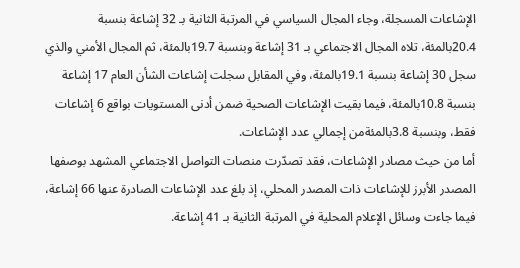الإشاعات المسجلة، وجاء المجال السياسي في المرتبة الثانية بـ 32 إشاعة بنسبة 20.4بالمئة، تلاه المجال الاجتماعي بـ 31 إشاعة وبنسبة 19.7بالمئة، ثم المجال الأمني والذي سجل 30 إشاعة بنسبة 19.1بالمئة، وفي المقابل سجلت إشاعات الشأن العام 17 إشاعة بنسبة 10.8بالمئة، فيما بقيت الإشاعات الصحية ضمن أدنى المستويات بواقع 6 إشاعات فقط، وبنسبة 3.8بالمئةمن إجمالي عدد الإشاعات.
أما من حيث مصادر الإشاعات، فقد تصدّرت منصات التواصل الاجتماعي المشهد بوصفها المصدر الأبرز للإشاعات ذات المصدر المحلي، إذ بلغ عدد الإشاعات الصادرة عنها 66 إشاعة، فيما جاءت وسائل الإعلام المحلية في المرتبة الثانية بـ 41 إشاعة.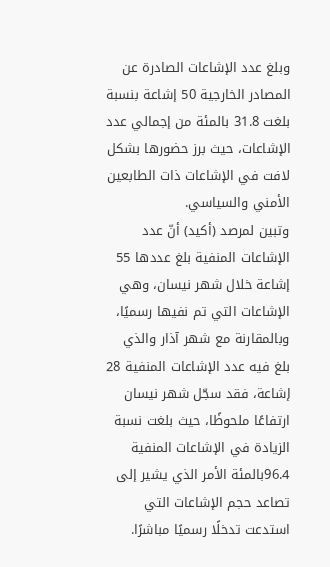وبلغ عدد الإشاعات الصادرة عن المصادر الخارجية 50 إشاعة بنسبة بلغت 31.8 بالمئة من إجمالي عدد الإشاعات، حيث برز حضورها بشكل لافت في الإشاعات ذات الطابعين الأمني والسياسي.
وتبين لمرصد (أكيد) أنّ عدد الإشاعات المنفية بلغ عددها 55 إشاعة خلال شهر نيسان، وهي الإشاعات التي تم نفيها رسميًا، وبالمقارنة مع شهر آذار والذي بلغ فيه عدد الإشاعات المنفية 28 إشاعة، فقد سجّل شهر نيسان ارتفاعًا ملحوظًا، حيث بلغت نسبة الزيادة في الإشاعات المنفية 96.4بالمئة الأمر الذي يشير إلى تصاعد حجم الإشاعات التي استدعت تدخلًا رسميًا مباشرًا.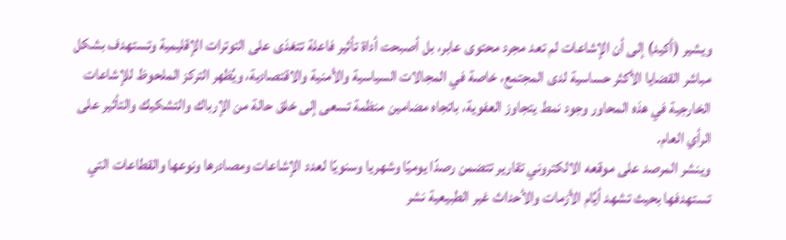ويشير (أكيد) إلى أن الإشاعات لم تعد مجرد محتوى عابر، بل أصبحت أداة تأثير فاعلة تتغذى على التوترات الإقليمية وتستهدف بشكل مباشر القضايا الأكثر حساسية لدى المجتمع، خاصة في المجالات السياسية والأمنية والاقتصادية، ويُظهر التركز الملحوظ للإشاعات الخارجية في هذه المحاور وجود نمط يتجاوز العفوية، باتجاه مضامين منظمة تسعى إلى خلق حالة من الإرباك والتشكيك والتأثير على الرأي العام.
وينشر المرصد على موقعه الالكتروني تقارير تتضمن رصدًا يوميًا وشهريا وسنويًا لعدد الإشاعات ومصادرها ونوعها والقطاعات التي تستهدفها بحيث تشهد أيَّام الأزمات والأحداث غير الطبيعية نشر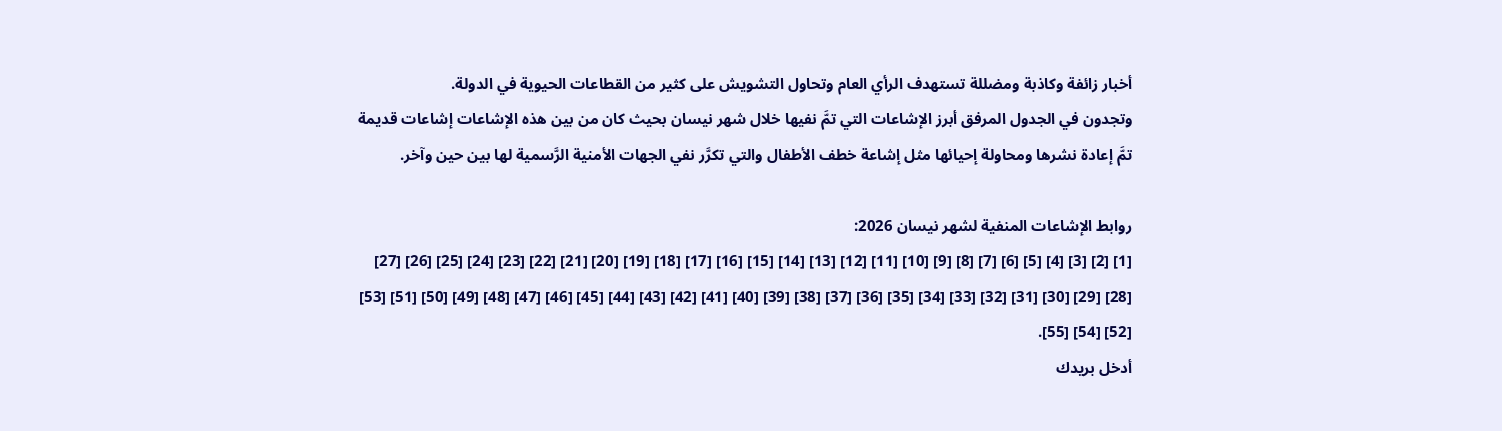أخبار زائفة وكاذبة ومضللة تستهدف الرأي العام وتحاول التشويش على كثير من القطاعات الحيوية في الدولة.
وتجدون في الجدول المرفق أبرز الإشاعات التي تمَّ نفيها خلال شهر نيسان بحيث كان من بين هذه الإشاعات إشاعات قديمة تمَّ إعادة نشرها ومحاولة إحيائها مثل إشاعة خطف الأطفال والتي تكرَّر نفي الجهات الأمنية الرَّسمية لها بين حين وآخر.

روابط الإشاعات المنفية لشهر نيسان 2026:
[1] [2] [3] [4] [5] [6] [7] [8] [9] [10] [11] [12] [13] [14] [15] [16] [17] [18] [19] [20] [21] [22] [23] [24] [25] [26] [27] [28] [29] [30] [31] [32] [33] [34] [35] [36] [37] [38] [39] [40] [41] [42] [43] [44] [45] [46] [47] [48] [49] [50] [51] [53] [52] [54] [55].
أدخل بريدك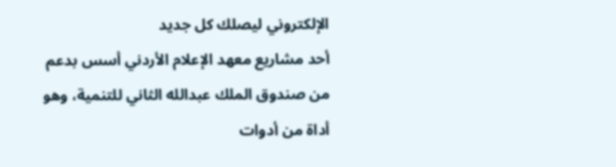الإلكتروني ليصلك كل جديد
أحد مشاريع معهد الإعلام الأردني أسس بدعم من صندوق الملك عبدالله الثاني للتنمية، وهو أداة من أدوات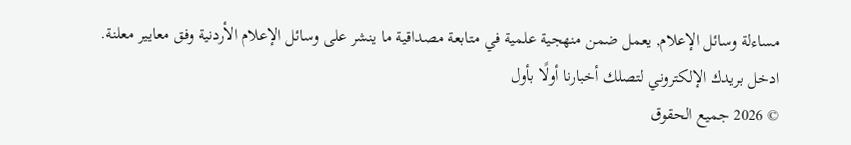مساءلة وسائل الإعلام, يعمل ضمن منهجية علمية في متابعة مصداقية ما ينشر على وسائل الإعلام الأردنية وفق معايير معلنة.
ادخل بريدك الإلكتروني لتصلك أخبارنا أولًا بأول
© 2026 جميع الحقوق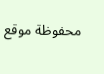محفوظة موقع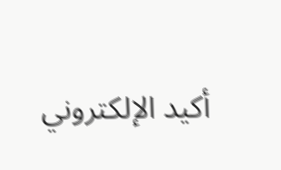أكيد الإلكتروني